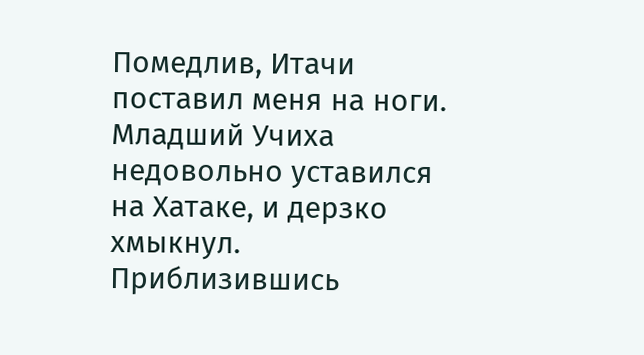Помедлив, Итачи поставил меня на ноги. Младший Учиха недовольно уставился на Хатаке, и дерзко хмыкнул. Приблизившись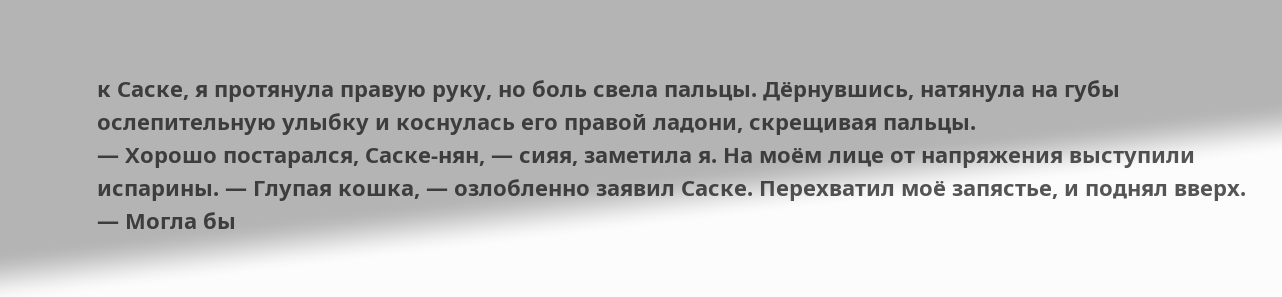к Саске, я протянула правую руку, но боль свела пальцы. Дёрнувшись, натянула на губы ослепительную улыбку и коснулась его правой ладони, скрещивая пальцы.
— Хорошо постарался, Саске-нян, — сияя, заметила я. На моём лице от напряжения выступили испарины. — Глупая кошка, — озлобленно заявил Саске. Перехватил моё запястье, и поднял вверх. — Могла бы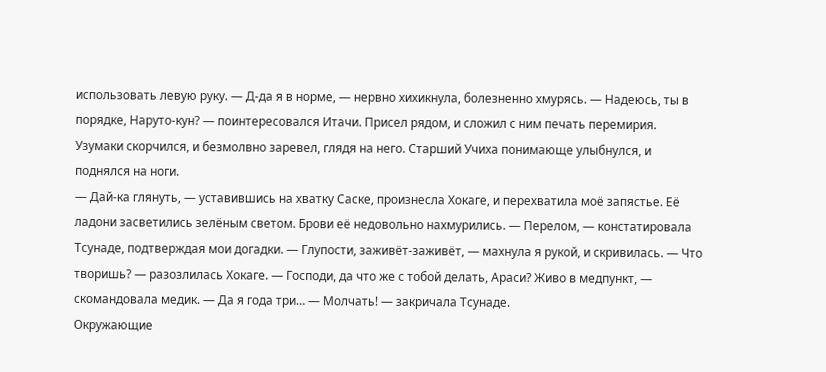использовать левую руку. — Д-да я в норме, — нервно хихикнула, болезненно хмурясь. — Надеюсь, ты в порядке, Наруто-кун? — поинтересовался Итачи. Присел рядом, и сложил с ним печать перемирия.
Узумаки скорчился, и безмолвно заревел, глядя на него. Старший Учиха понимающе улыбнулся, и поднялся на ноги.
— Дай-ка глянуть, — уставившись на хватку Саске, произнесла Хокаге, и перехватила моё запястье. Её ладони засветились зелёным светом. Брови её недовольно нахмурились. — Перелом, — констатировала Тсунаде, подтверждая мои догадки. — Глупости, заживёт-заживёт, — махнула я рукой, и скривилась. — Что творишь? — разозлилась Хокаге. — Господи, да что же с тобой делать, Араси? Живо в медпункт, — скомандовала медик. — Да я года три… — Молчать! — закричала Тсунаде.
Окружающие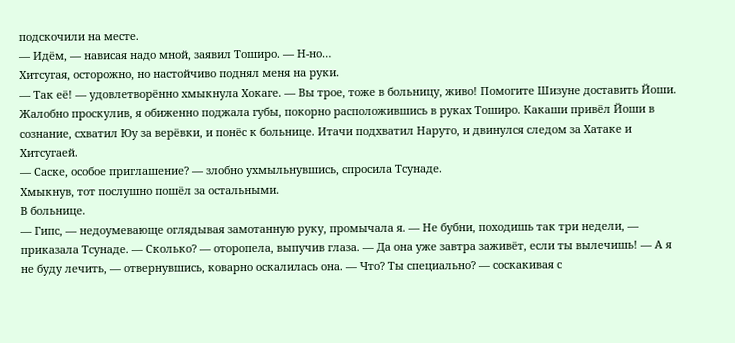подскочили на месте.
— Идём, — нависая надо мной, заявил Тоширо. — Н-но…
Хитсугая, осторожно, но настойчиво поднял меня на руки.
— Так её! — удовлетворённо хмыкнула Хокаге. — Вы трое, тоже в больницу, живо! Помогите Шизуне доставить Йоши.
Жалобно проскулив, я обиженно поджала губы, покорно расположившись в руках Тоширо. Какаши привёл Йоши в сознание, схватил Юу за верёвки, и понёс к больнице. Итачи подхватил Наруто, и двинулся следом за Хатаке и Хитсугаей.
— Саске, особое приглашение? — злобно ухмыльнувшись, спросила Тсунаде.
Хмыкнув, тот послушно пошёл за остальными.
В больнице.
— Гипс, — недоумевающе оглядывая замотанную руку, промычала я. — Не бубни, походишь так три недели, — приказала Тсунаде. — Сколько? — оторопела, выпучив глаза. — Да она уже завтра заживёт, если ты вылечишь! — А я не буду лечить, — отвернувшись, коварно оскалилась она. — Что? Ты специально? — соскакивая с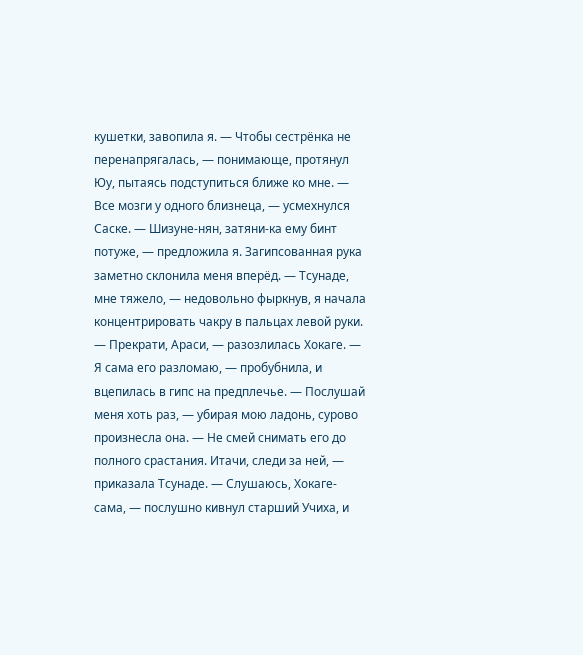кушетки, завопила я. — Чтобы сестрёнка не перенапрягалась, — понимающе, протянул Юу, пытаясь подступиться ближе ко мне. — Все мозги у одного близнеца, — усмехнулся Саске. — Шизуне-нян, затяни-ка ему бинт потуже, — предложила я. Загипсованная рука заметно склонила меня вперёд. — Тсунаде, мне тяжело, — недовольно фыркнув, я начала концентрировать чакру в пальцах левой руки. — Прекрати, Араси, — разозлилась Хокаге. — Я сама его разломаю, — пробубнила, и вцепилась в гипс на предплечье. — Послушай меня хоть раз, — убирая мою ладонь, сурово произнесла она. — Не смей снимать его до полного срастания. Итачи, следи за ней, — приказала Тсунаде. — Слушаюсь, Хокаге-сама, — послушно кивнул старший Учиха, и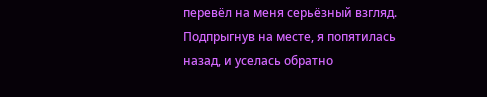перевёл на меня серьёзный взгляд.
Подпрыгнув на месте, я попятилась назад, и уселась обратно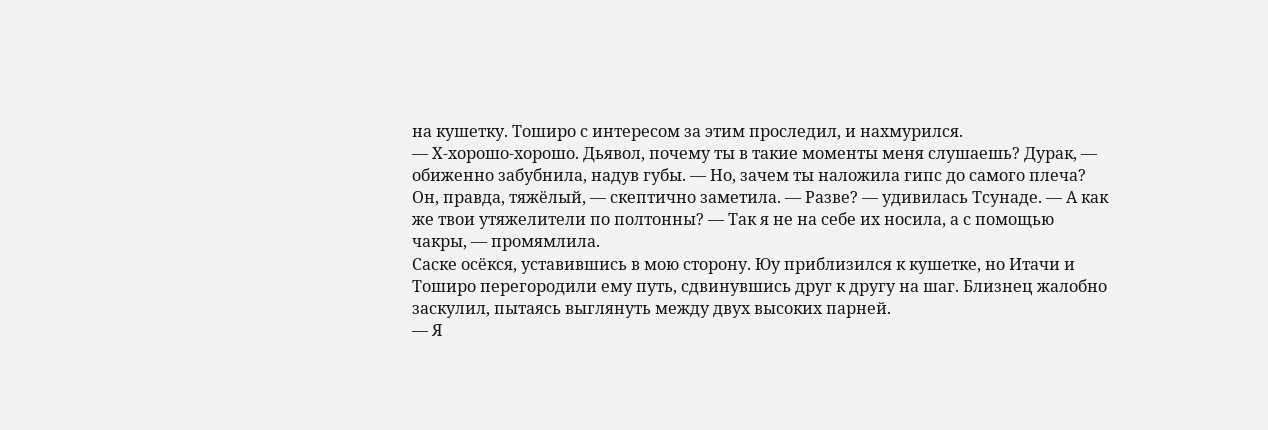на кушетку. Тоширо с интересом за этим проследил, и нахмурился.
— Х-хорошо-хорошо. Дьявол, почему ты в такие моменты меня слушаешь? Дурак, — обиженно забубнила, надув губы. — Но, зачем ты наложила гипс до самого плеча? Он, правда, тяжёлый, — скептично заметила. — Разве? — удивилась Тсунаде. — А как же твои утяжелители по полтонны? — Так я не на себе их носила, а с помощью чакры, — промямлила.
Саске осёкся, уставившись в мою сторону. Юу приблизился к кушетке, но Итачи и Тоширо перегородили ему путь, сдвинувшись друг к другу на шаг. Близнец жалобно заскулил, пытаясь выглянуть между двух высоких парней.
— Я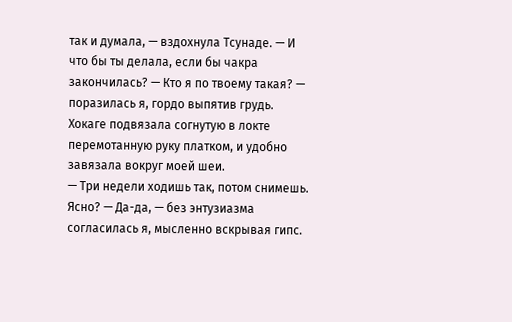так и думала, — вздохнула Тсунаде. — И что бы ты делала, если бы чакра закончилась? — Кто я по твоему такая? — поразилась я, гордо выпятив грудь.
Хокаге подвязала согнутую в локте перемотанную руку платком, и удобно завязала вокруг моей шеи.
— Три недели ходишь так, потом снимешь. Ясно? — Да-да, — без энтузиазма согласилась я, мысленно вскрывая гипс.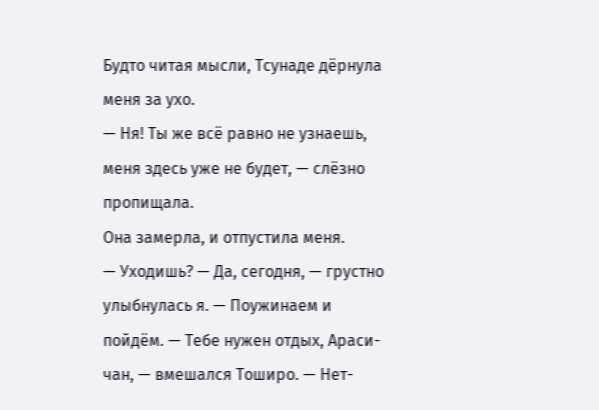Будто читая мысли, Тсунаде дёрнула меня за ухо.
— Ня! Ты же всё равно не узнаешь, меня здесь уже не будет, — слёзно пропищала.
Она замерла, и отпустила меня.
— Уходишь? — Да, сегодня, — грустно улыбнулась я. — Поужинаем и пойдём. — Тебе нужен отдых, Араси-чан, — вмешался Тоширо. — Нет-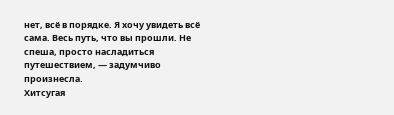нет, всё в порядке. Я хочу увидеть всё сама. Весь путь, что вы прошли. Не спеша, просто насладиться путешествием, — задумчиво произнесла.
Хитсугая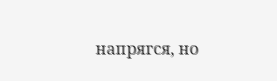напрягся, но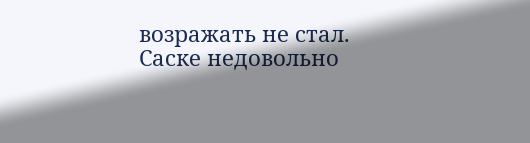возражать не стал. Саске недовольно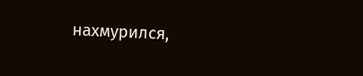нахмурился,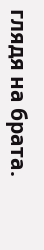глядя на брата.